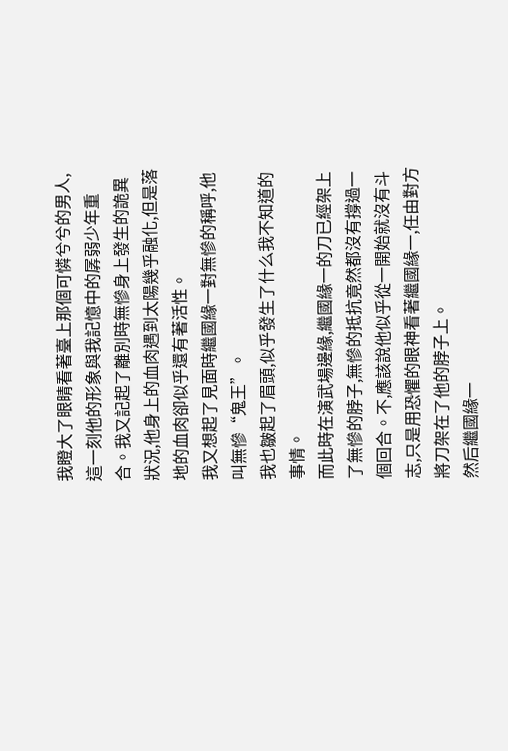我瞪大了眼睛看著臺上那個可憐兮兮的男人,這一刻他的形象與我記憶中的孱弱少年重合。我又記起了離別時無慘身上發生的詭異狀況,他身上的血肉遇到太陽幾乎融化,但是落地的血肉卻似乎還有著活性。
我又想起了見面時繼國緣一對無慘的稱呼,他叫無慘“鬼王”。
我也皺起了眉頭,似乎發生了什么我不知道的事情。
而此時在演武場邊緣,繼國緣一的刀已經架上了無慘的脖子,無慘的抵抗竟然都沒有撐過一個回合。不,應該說他似乎從一開始就沒有斗志,只是用恐懼的眼神看著繼國緣一,任由對方將刀架在了他的脖子上。
然后繼國緣一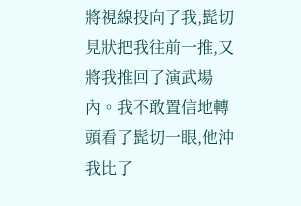將視線投向了我,髭切見狀把我往前一推,又將我推回了演武場內。我不敢置信地轉頭看了髭切一眼,他沖我比了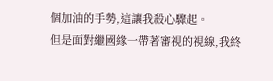個加油的手勢,這讓我殺心驟起。
但是面對繼國緣一帶著審視的視線,我終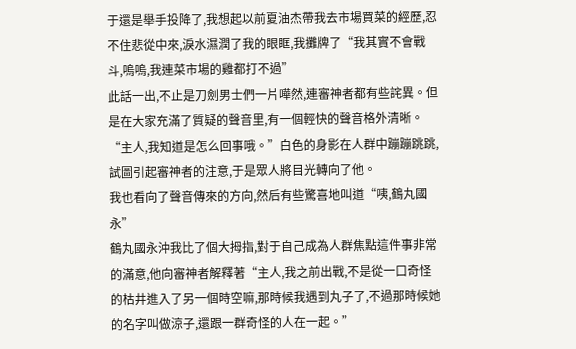于還是舉手投降了,我想起以前夏油杰帶我去市場買菜的經歷,忍不住悲從中來,淚水濕潤了我的眼眶,我攤牌了“我其實不會戰斗,嗚嗚,我連菜市場的雞都打不過”
此話一出,不止是刀劍男士們一片嘩然,連審神者都有些詫異。但是在大家充滿了質疑的聲音里,有一個輕快的聲音格外清晰。
“主人,我知道是怎么回事哦。”白色的身影在人群中蹦蹦跳跳,試圖引起審神者的注意,于是眾人將目光轉向了他。
我也看向了聲音傳來的方向,然后有些驚喜地叫道“咦,鶴丸國永”
鶴丸國永沖我比了個大拇指,對于自己成為人群焦點這件事非常的滿意,他向審神者解釋著“主人,我之前出戰,不是從一口奇怪的枯井進入了另一個時空嘛,那時候我遇到丸子了,不過那時候她的名字叫做涼子,還跟一群奇怪的人在一起。”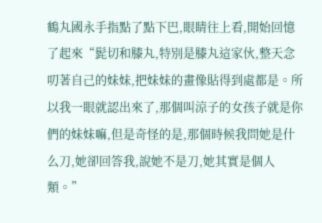鶴丸國永手指點了點下巴,眼睛往上看,開始回憶了起來“髭切和膝丸,特別是膝丸這家伙,整天念叨著自己的妹妹,把妹妹的畫像貼得到處都是。所以我一眼就認出來了,那個叫涼子的女孩子就是你們的妹妹嘛,但是奇怪的是,那個時候我問她是什么刀,她卻回答我,說她不是刀,她其實是個人類。”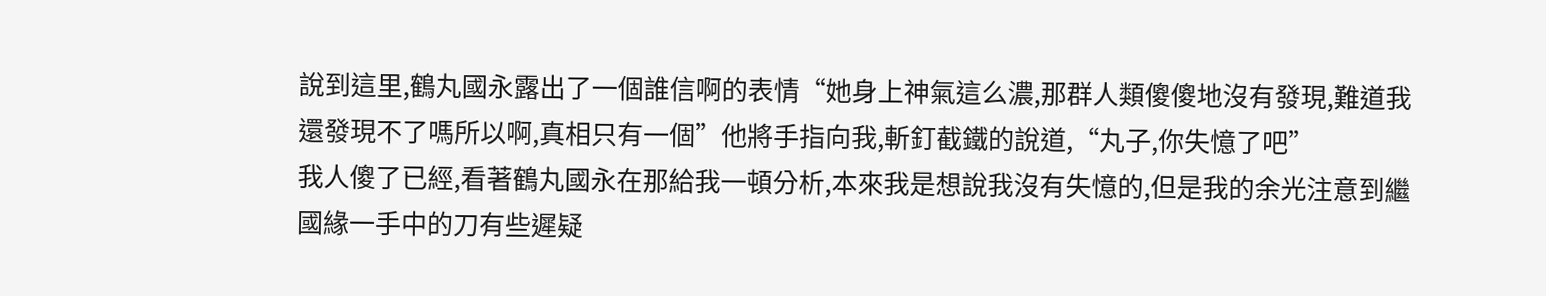說到這里,鶴丸國永露出了一個誰信啊的表情“她身上神氣這么濃,那群人類傻傻地沒有發現,難道我還發現不了嗎所以啊,真相只有一個”他將手指向我,斬釘截鐵的說道,“丸子,你失憶了吧”
我人傻了已經,看著鶴丸國永在那給我一頓分析,本來我是想說我沒有失憶的,但是我的余光注意到繼國緣一手中的刀有些遲疑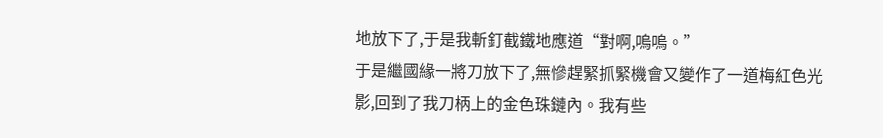地放下了,于是我斬釘截鐵地應道“對啊,嗚嗚。”
于是繼國緣一將刀放下了,無慘趕緊抓緊機會又變作了一道梅紅色光影,回到了我刀柄上的金色珠鏈內。我有些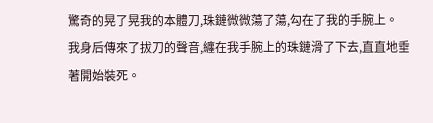驚奇的晃了晃我的本體刀,珠鏈微微蕩了蕩,勾在了我的手腕上。
我身后傳來了拔刀的聲音,纏在我手腕上的珠鏈滑了下去,直直地垂著開始裝死。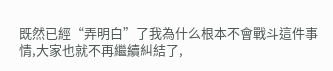既然已經“弄明白”了我為什么根本不會戰斗這件事情,大家也就不再繼續糾結了,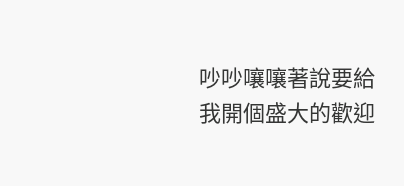吵吵嚷嚷著說要給我開個盛大的歡迎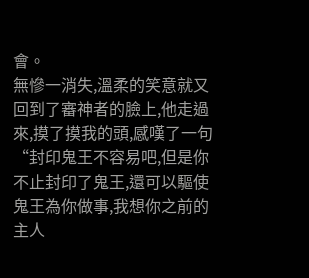會。
無慘一消失,溫柔的笑意就又回到了審神者的臉上,他走過來,摸了摸我的頭,感嘆了一句“封印鬼王不容易吧,但是你不止封印了鬼王,還可以驅使鬼王為你做事,我想你之前的主人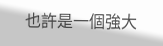也許是一個強大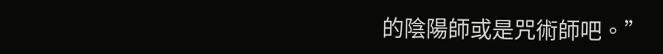的陰陽師或是咒術師吧。”